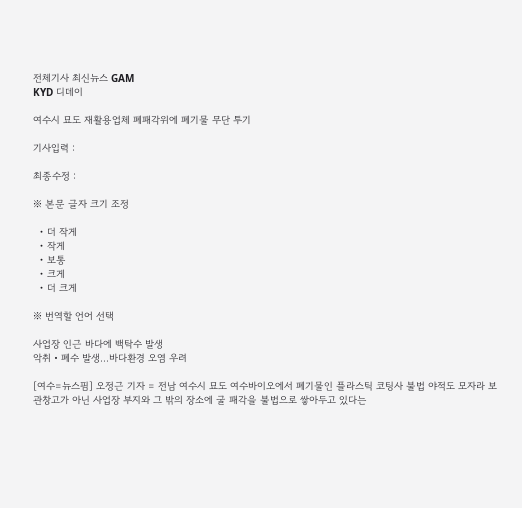전체기사 최신뉴스 GAM
KYD 디데이

여수시 묘도 재활용업체 폐패각위에 폐기물 무단 투기

기사입력 :

최종수정 :

※ 본문 글자 크기 조정

  • 더 작게
  • 작게
  • 보통
  • 크게
  • 더 크게

※ 번역할 언어 선택

사업장 인근 바다에 백탁수 발생
악취‧폐수 발생...바다환경 오염 우려

[여수=뉴스핌] 오정근 기자 = 전남 여수시 묘도 여수바이오에서 폐기물인 플라스틱 코팅사 불법 야적도 모자라 보관창고가 아닌 사업장 부지와 그 밖의 장소에 굴 패각을 불법으로 쌓아두고 있다는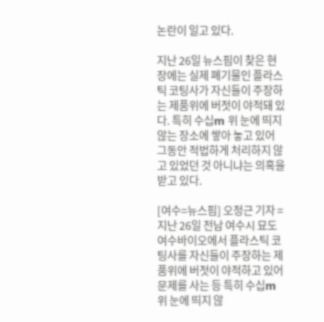논란이 일고 있다.

지난 26일 뉴스핌이 찾은 현장에는 실제 폐기물인 플라스틱 코팅사가 자신들이 주장하는 제품위에 버젓이 야적돼 있다. 특히 수십m 위 눈에 띄지 않는 장소에 쌓아 놓고 있어 그동안 적법하게 처리하지 않고 있었던 것 아니냐는 의혹을 받고 있다.

[여수=뉴스핌] 오정근 기자 = 지난 26일 전남 여수시 묘도 여수바이오에서 플라스틱 코팅사를 자신들이 주장하는 제품위에 버젓이 야적하고 있어 문제를 사는 등 특히 수십m 위 눈에 띄지 않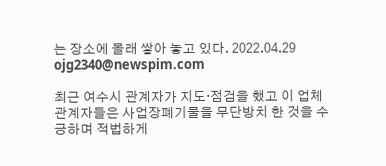는 장소에 몰래 쌓아 놓고 있다. 2022.04.29 ojg2340@newspim.com

최근 여수시 관계자가 지도‧점검을 했고 이 업체 관계자들은 사업장폐기물을 무단방치 한 것을 수긍하며 적법하게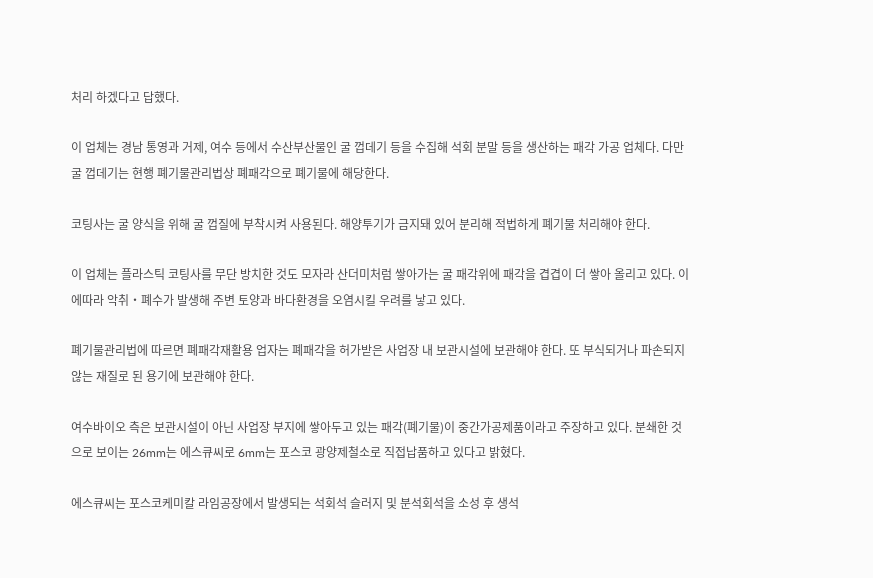처리 하겠다고 답했다.

이 업체는 경남 통영과 거제, 여수 등에서 수산부산물인 굴 껍데기 등을 수집해 석회 분말 등을 생산하는 패각 가공 업체다. 다만 굴 껍데기는 현행 폐기물관리법상 폐패각으로 폐기물에 해당한다.

코팅사는 굴 양식을 위해 굴 껍질에 부착시켜 사용된다. 해양투기가 금지돼 있어 분리해 적법하게 폐기물 처리해야 한다.

이 업체는 플라스틱 코팅사를 무단 방치한 것도 모자라 산더미처럼 쌓아가는 굴 패각위에 패각을 겹겹이 더 쌓아 올리고 있다. 이에따라 악취‧폐수가 발생해 주변 토양과 바다환경을 오염시킬 우려를 낳고 있다.

폐기물관리법에 따르면 폐패각재활용 업자는 폐패각을 허가받은 사업장 내 보관시설에 보관해야 한다. 또 부식되거나 파손되지 않는 재질로 된 용기에 보관해야 한다.

여수바이오 측은 보관시설이 아닌 사업장 부지에 쌓아두고 있는 패각(폐기물)이 중간가공제품이라고 주장하고 있다. 분쇄한 것으로 보이는 26mm는 에스큐씨로 6mm는 포스코 광양제철소로 직접납품하고 있다고 밝혔다.

에스큐씨는 포스코케미칼 라임공장에서 발생되는 석회석 슬러지 및 분석회석을 소성 후 생석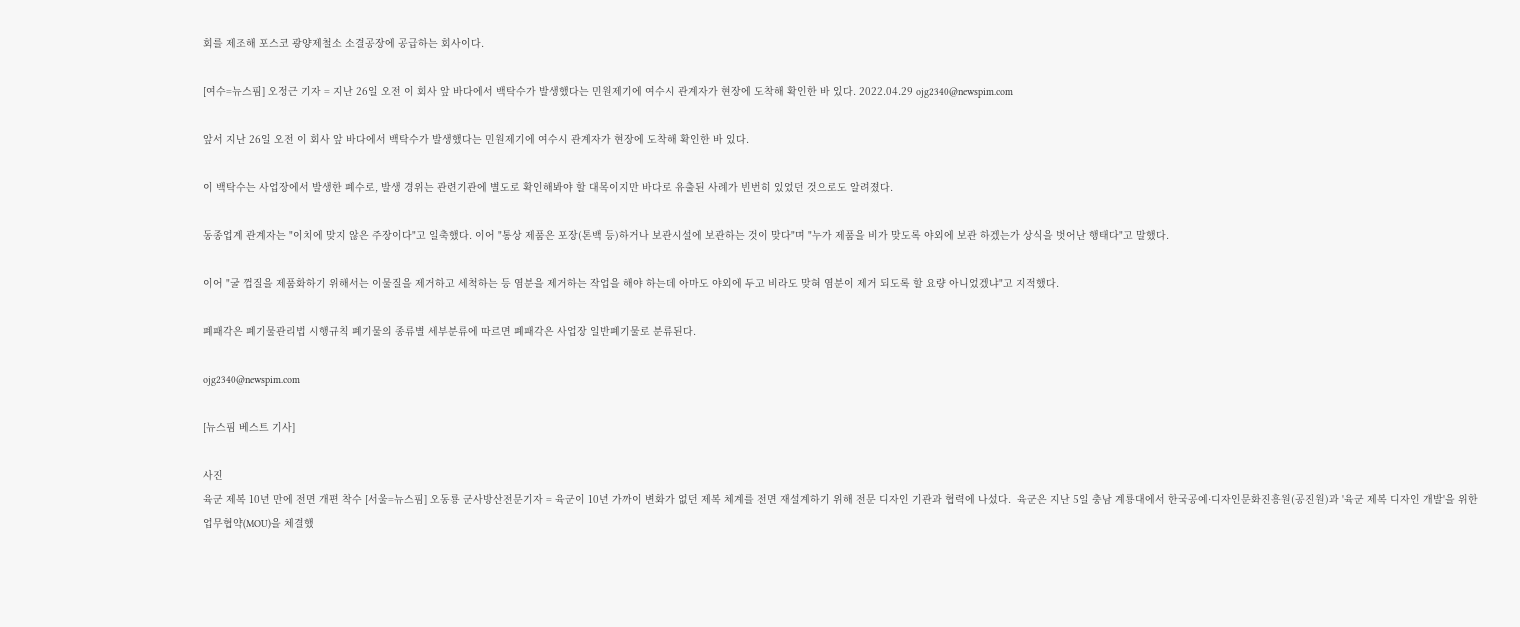회를 제조해 포스코 광양제철소 소결공장에 공급하는 회사이다.

[여수=뉴스핌] 오정근 기자 = 지난 26일 오전 이 회사 앞 바다에서 백탁수가 발생했다는 민원제기에 여수시 관계자가 현장에 도착해 확인한 바 있다. 2022.04.29 ojg2340@newspim.com

앞서 지난 26일 오전 이 회사 앞 바다에서 백탁수가 발생했다는 민원제기에 여수시 관계자가 현장에 도착해 확인한 바 있다.

이 백탁수는 사업장에서 발생한 폐수로, 발생 경위는 관련기관에 별도로 확인해봐야 할 대목이지만 바다로 유출된 사례가 빈번히 있었던 것으로도 알려졌다.

동종업계 관계자는 "이치에 맞지 않은 주장이다"고 일축했다. 이어 "통상 제품은 포장(톤백 등)하거나 보관시설에 보관하는 것이 맞다"며 "누가 제품을 비가 맞도록 야외에 보관 하겠는가 상식을 벗어난 행태다"고 말했다.

이어 "굴 껍질을 제품화하기 위해서는 이물질을 제거하고 세척하는 등 염분을 제거하는 작업을 해야 하는데 아마도 야외에 두고 비라도 맞혀 염분이 제거 되도록 할 요량 아니었겠냐"고 지적했다.

폐패각은 폐기물관리법 시행규칙 폐기물의 종류별 세부분류에 따르면 폐패각은 사업장 일반폐기물로 분류된다.

ojg2340@newspim.com

[뉴스핌 베스트 기사]

사진
육군 제복 10년 만에 전면 개편 착수 [서울=뉴스핌] 오동룡 군사방산전문기자 = 육군이 10년 가까이 변화가 없던 제복 체계를 전면 재설계하기 위해 전문 디자인 기관과 협력에 나섰다.  육군은 지난 5일 충남 계룡대에서 한국공예·디자인문화진흥원(공진원)과 '육군 제복 디자인 개발'을 위한 업무협약(MOU)을 체결했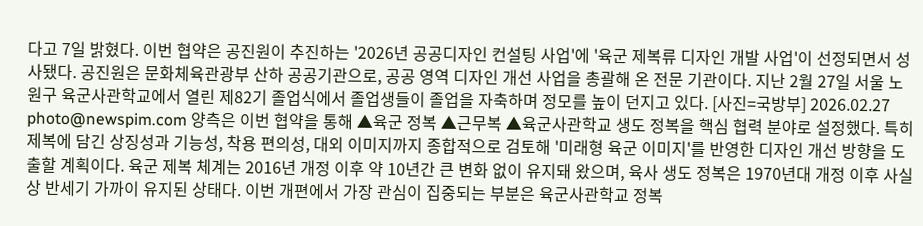다고 7일 밝혔다. 이번 협약은 공진원이 추진하는 '2026년 공공디자인 컨설팅 사업'에 '육군 제복류 디자인 개발 사업'이 선정되면서 성사됐다. 공진원은 문화체육관광부 산하 공공기관으로, 공공 영역 디자인 개선 사업을 총괄해 온 전문 기관이다. 지난 2월 27일 서울 노원구 육군사관학교에서 열린 제82기 졸업식에서 졸업생들이 졸업을 자축하며 정모를 높이 던지고 있다. [사진=국방부] 2026.02.27 photo@newspim.com 양측은 이번 협약을 통해 ▲육군 정복 ▲근무복 ▲육군사관학교 생도 정복을 핵심 협력 분야로 설정했다. 특히 제복에 담긴 상징성과 기능성, 착용 편의성, 대외 이미지까지 종합적으로 검토해 '미래형 육군 이미지'를 반영한 디자인 개선 방향을 도출할 계획이다. 육군 제복 체계는 2016년 개정 이후 약 10년간 큰 변화 없이 유지돼 왔으며, 육사 생도 정복은 1970년대 개정 이후 사실상 반세기 가까이 유지된 상태다. 이번 개편에서 가장 관심이 집중되는 부분은 육군사관학교 정복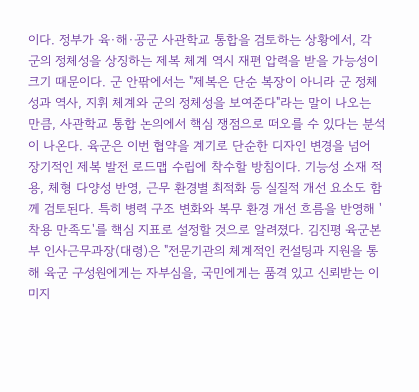이다. 정부가 육·해·공군 사관학교 통합을 검토하는 상황에서, 각 군의 정체성을 상징하는 제복 체계 역시 재편 압력을 받을 가능성이 크기 때문이다. 군 안팎에서는 "제복은 단순 복장이 아니라 군 정체성과 역사, 지휘 체계와 군의 정체성을 보여준다"라는 말이 나오는 만큼, 사관학교 통합 논의에서 핵심 쟁점으로 떠오를 수 있다는 분석이 나온다. 육군은 이번 협약을 계기로 단순한 디자인 변경을 넘어 장기적인 제복 발전 로드맵 수립에 착수할 방침이다. 기능성 소재 적용, 체형 다양성 반영, 근무 환경별 최적화 등 실질적 개선 요소도 함께 검토된다. 특히 병력 구조 변화와 복무 환경 개선 흐름을 반영해 '착용 만족도'를 핵심 지표로 설정할 것으로 알려졌다. 김진평 육군본부 인사근무과장(대령)은 "전문기관의 체계적인 컨설팅과 지원을 통해 육군 구성원에게는 자부심을, 국민에게는 품격 있고 신뢰받는 이미지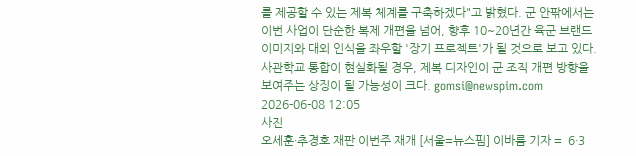를 제공할 수 있는 제복 체계를 구축하겠다"고 밝혔다. 군 안팎에서는 이번 사업이 단순한 복제 개편을 넘어, 향후 10~20년간 육군 브랜드 이미지와 대외 인식을 좌우할 '장기 프로젝트'가 될 것으로 보고 있다. 사관학교 통합이 현실화될 경우, 제복 디자인이 군 조직 개편 방향을 보여주는 상징이 될 가능성이 크다. gomsi@newspim.com 2026-06-08 12:05
사진
오세훈·추경호 재판 이번주 재개 [서울=뉴스핌] 이바름 기자 =  6·3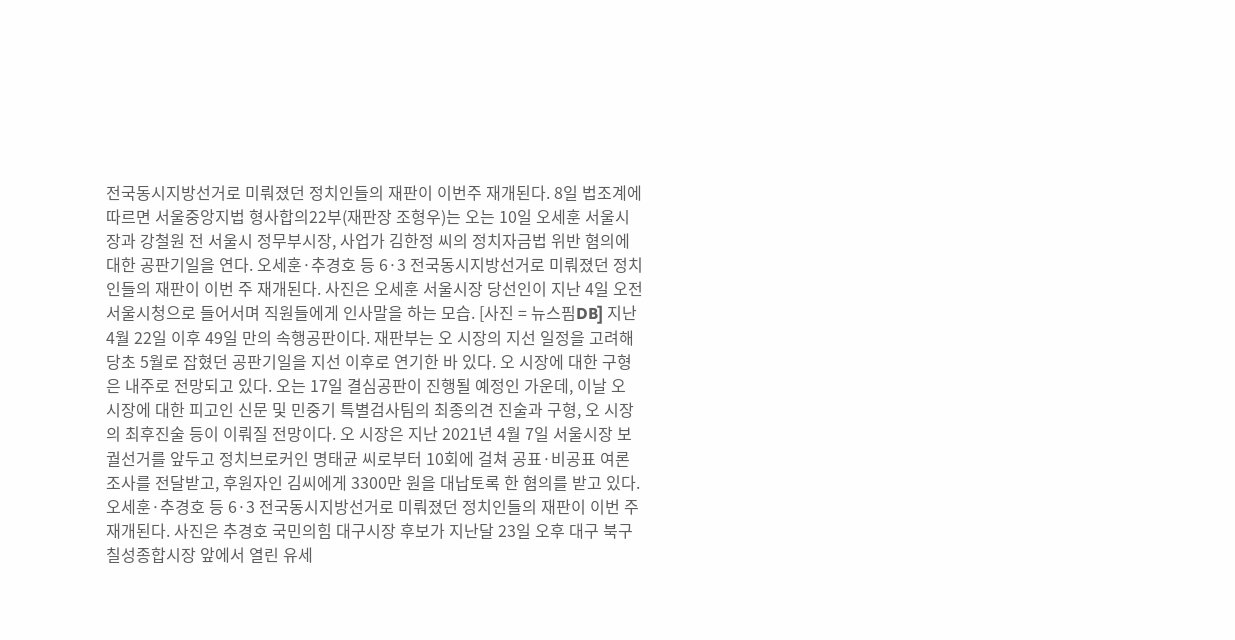전국동시지방선거로 미뤄졌던 정치인들의 재판이 이번주 재개된다. 8일 법조계에 따르면 서울중앙지법 형사합의22부(재판장 조형우)는 오는 10일 오세훈 서울시장과 강철원 전 서울시 정무부시장, 사업가 김한정 씨의 정치자금법 위반 혐의에 대한 공판기일을 연다. 오세훈·추경호 등 6·3 전국동시지방선거로 미뤄졌던 정치인들의 재판이 이번 주 재개된다. 사진은 오세훈 서울시장 당선인이 지난 4일 오전 서울시청으로 들어서며 직원들에게 인사말을 하는 모습. [사진 = 뉴스핌DB] 지난 4월 22일 이후 49일 만의 속행공판이다. 재판부는 오 시장의 지선 일정을 고려해 당초 5월로 잡혔던 공판기일을 지선 이후로 연기한 바 있다. 오 시장에 대한 구형은 내주로 전망되고 있다. 오는 17일 결심공판이 진행될 예정인 가운데, 이날 오 시장에 대한 피고인 신문 및 민중기 특별검사팀의 최종의견 진술과 구형, 오 시장의 최후진술 등이 이뤄질 전망이다. 오 시장은 지난 2021년 4월 7일 서울시장 보궐선거를 앞두고 정치브로커인 명태균 씨로부터 10회에 걸쳐 공표·비공표 여론조사를 전달받고, 후원자인 김씨에게 3300만 원을 대납토록 한 혐의를 받고 있다. 오세훈·추경호 등 6·3 전국동시지방선거로 미뤄졌던 정치인들의 재판이 이번 주 재개된다. 사진은 추경호 국민의힘 대구시장 후보가 지난달 23일 오후 대구 북구 칠성종합시장 앞에서 열린 유세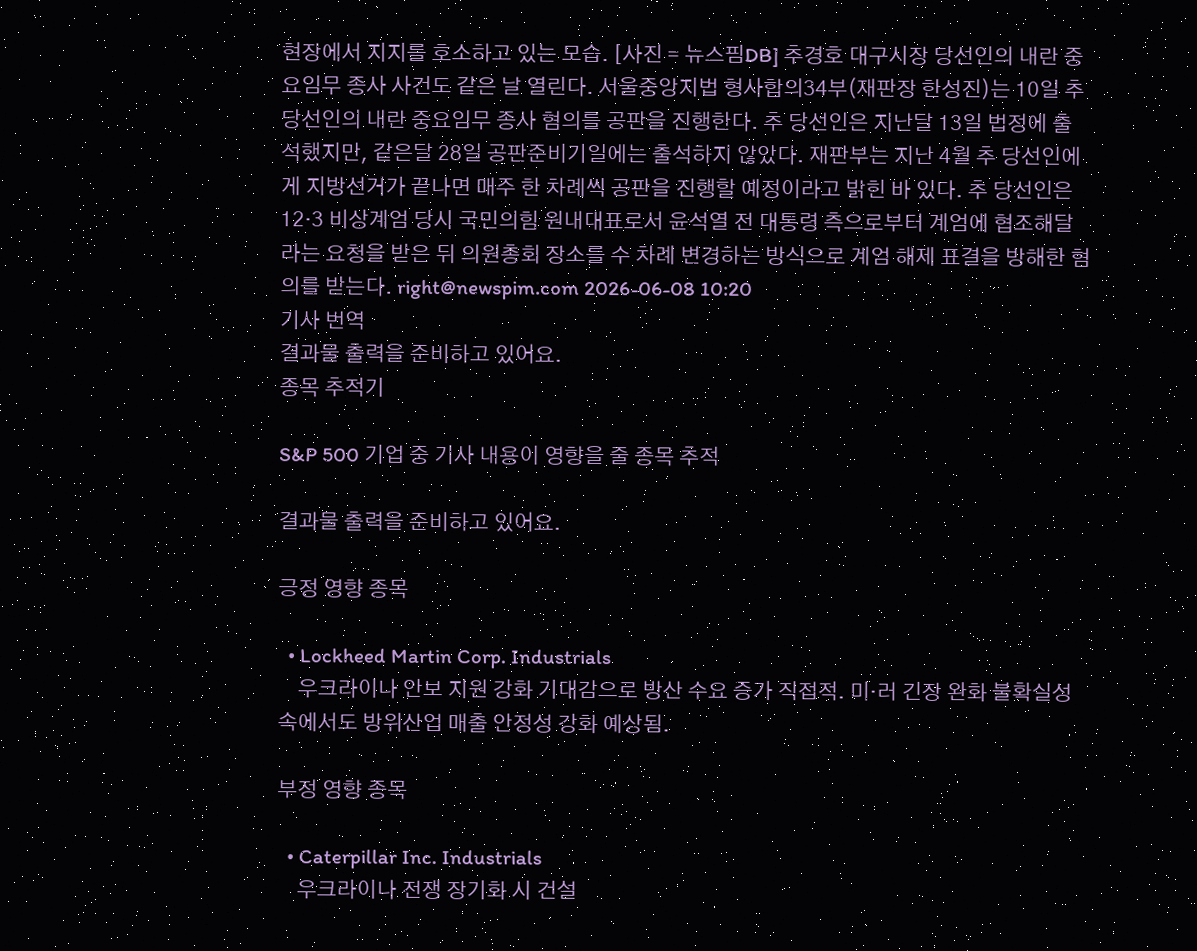현장에서 지지를 호소하고 있는 모습. [사진 = 뉴스핌DB] 추경호 대구시장 당선인의 내란 중요임무 종사 사건도 같은 날 열린다. 서울중앙지법 형사합의34부(재판장 한성진)는 10일 추 당선인의 내란 중요임무 종사 혐의를 공판을 진행한다. 추 당선인은 지난달 13일 법정에 출석했지만, 같은달 28일 공판준비기일에는 출석하지 않았다. 재판부는 지난 4월 추 당선인에게 지방선거가 끝나면 매주 한 차례씩 공판을 진행할 예정이라고 밝힌 바 있다. 추 당선인은 12·3 비상계엄 당시 국민의힘 원내대표로서 윤석열 전 대통령 측으로부터 계엄에 협조해달라는 요청을 받은 뒤 의원총회 장소를 수 차례 변경하는 방식으로 계엄 해제 표결을 방해한 혐의를 받는다. right@newspim.com 2026-06-08 10:20
기사 번역
결과물 출력을 준비하고 있어요.
종목 추적기

S&P 500 기업 중 기사 내용이 영향을 줄 종목 추적

결과물 출력을 준비하고 있어요.

긍정 영향 종목

  • Lockheed Martin Corp. Industrials
    우크라이나 안보 지원 강화 기대감으로 방산 수요 증가 직접적. 미·러 긴장 완화 불확실성 속에서도 방위산업 매출 안정성 강화 예상됨.

부정 영향 종목

  • Caterpillar Inc. Industrials
    우크라이나 전쟁 장기화 시 건설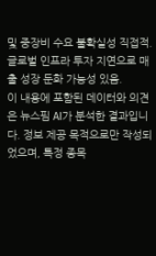및 중장비 수요 불확실성 직접적. 글로벌 인프라 투자 지연으로 매출 성장 둔화 가능성 있음.
이 내용에 포함된 데이터와 의견은 뉴스핌 AI가 분석한 결과입니다. 정보 제공 목적으로만 작성되었으며, 특정 종목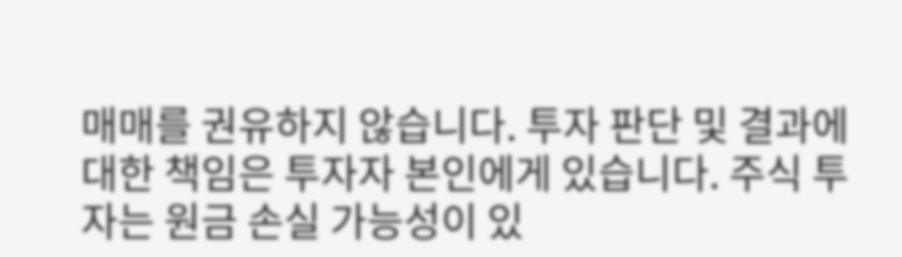매매를 권유하지 않습니다. 투자 판단 및 결과에 대한 책임은 투자자 본인에게 있습니다. 주식 투자는 원금 손실 가능성이 있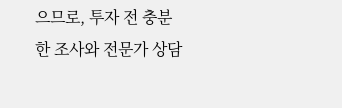으므로, 투자 전 충분한 조사와 전문가 상담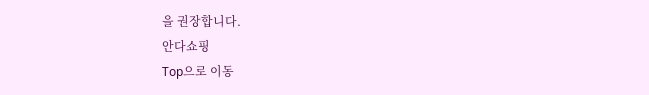을 권장합니다.
안다쇼핑
Top으로 이동